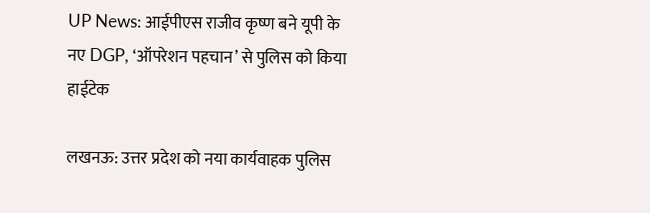UP News: आईपीएस राजीव कृष्ण बने यूपी के नए DGP, ‘ऑपरेशन पहचान’ से पुलिस को किया हाईटेक

लखनऊ: उत्तर प्रदेश को नया कार्यवाहक पुलिस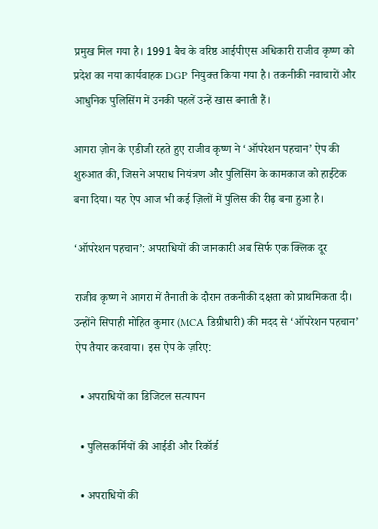प्रमुख मिल गया है। 1991 बैच के वरिष्ठ आईपीएस अधिकारी राजीव कृष्ण को प्रदेश का नया कार्यवाहक DGP नियुक्त किया गया है। तकनीकी नवाचारों और आधुनिक पुलिसिंग में उनकी पहलें उन्हें खास बनाती हैं।

आगरा ज़ोन के एडीजी रहते हुए राजीव कृष्ण ने ‘ऑपरेशन पहचान’ ऐप की शुरुआत की, जिसने अपराध नियंत्रण और पुलिसिंग के कामकाज को हाईटेक बना दिया। यह ऐप आज भी कई ज़िलों में पुलिस की रीढ़ बना हुआ है।

‘ऑपरेशन पहचान’: अपराधियों की जानकारी अब सिर्फ एक क्लिक दूर

राजीव कृष्ण ने आगरा में तैनाती के दौरान तकनीकी दक्षता को प्राथमिकता दी। उन्होंने सिपाही मोहित कुमार (MCA डिग्रीधारी) की मदद से ‘ऑपरेशन पहचान’ ऐप तैयार करवाया। इस ऐप के ज़रिए:

  • अपराधियों का डिजिटल सत्यापन

  • पुलिसकर्मियों की आईडी और रिकॉर्ड

  • अपराधियों की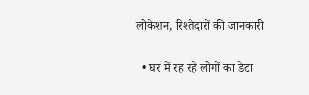लोकेशन, रिश्तेदारों की जानकारी

  • घर में रह रहे लोगों का डेटा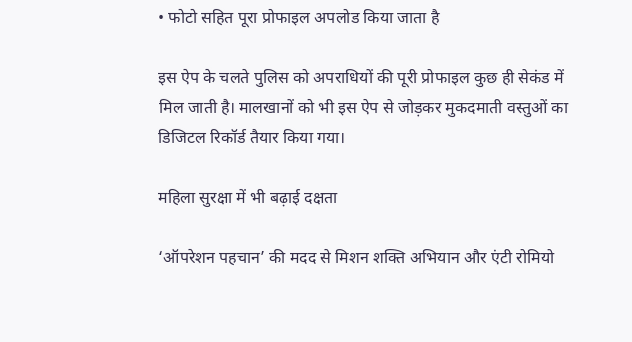• फोटो सहित पूरा प्रोफाइल अपलोड किया जाता है

इस ऐप के चलते पुलिस को अपराधियों की पूरी प्रोफाइल कुछ ही सेकंड में मिल जाती है। मालखानों को भी इस ऐप से जोड़कर मुकदमाती वस्तुओं का डिजिटल रिकॉर्ड तैयार किया गया।

महिला सुरक्षा में भी बढ़ाई दक्षता

‘ऑपरेशन पहचान’ की मदद से मिशन शक्ति अभियान और एंटी रोमियो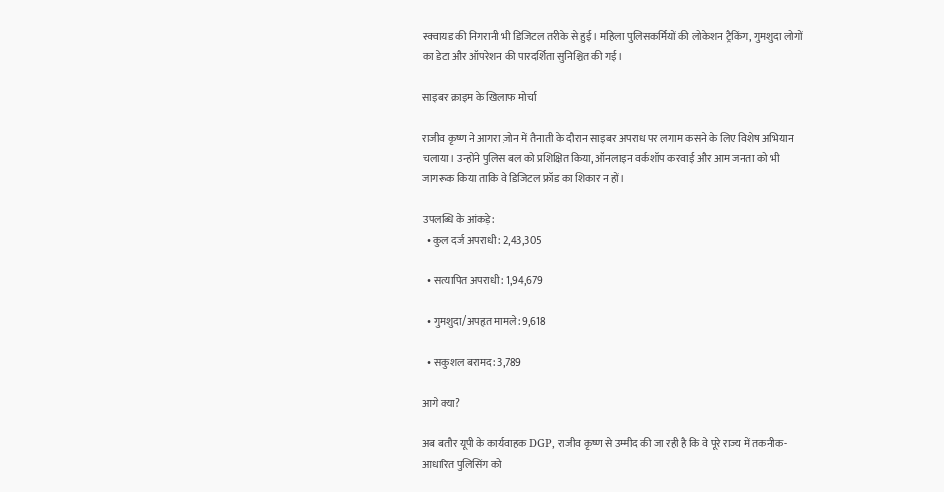स्क्वायड की निगरानी भी डिजिटल तरीके से हुई। महिला पुलिसकर्मियों की लोकेशन ट्रैकिंग, गुमशुदा लोगों का डेटा और ऑपरेशन की पारदर्शिता सुनिश्चित की गई।

साइबर क्राइम के खिलाफ मोर्चा

राजीव कृष्ण ने आगरा ज़ोन में तैनाती के दौरान साइबर अपराध पर लगाम कसने के लिए विशेष अभियान चलाया। उन्होंने पुलिस बल को प्रशिक्षित किया, ऑनलाइन वर्कशॉप करवाई और आम जनता को भी जागरूक किया ताकि वे डिजिटल फ्रॉड का शिकार न हों।

उपलब्धि के आंकड़े:
  • कुल दर्ज अपराधी: 2,43,305

  • सत्यापित अपराधी: 1,94,679

  • गुमशुदा/अपहृत मामले: 9,618

  • सकुशल बरामद: 3,789

आगे क्या?

अब बतौर यूपी के कार्यवाहक DGP, राजीव कृष्ण से उम्मीद की जा रही है कि वे पूरे राज्य में तकनीक-आधारित पुलिसिंग को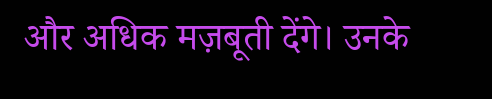और अधिक मज़बूती देंगे। उनके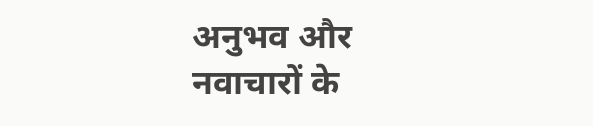अनुभव और नवाचारों के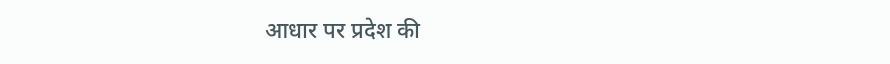आधार पर प्रदेश की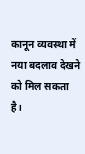कानून व्यवस्था में नया बदलाव देखने को मिल सकता है।